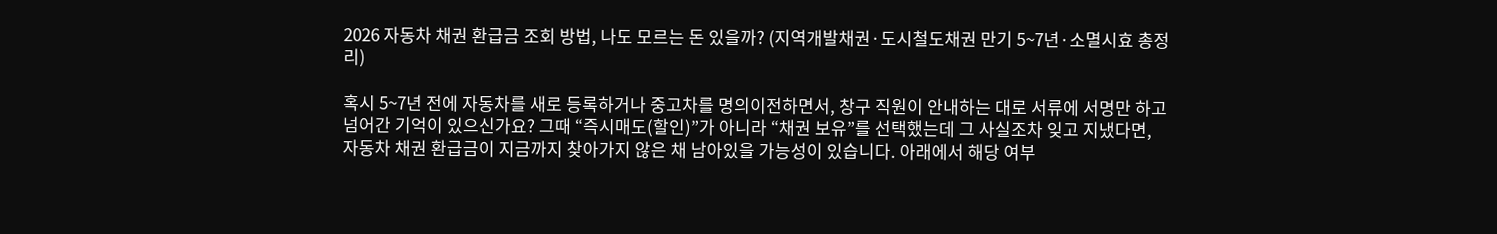2026 자동차 채권 환급금 조회 방법, 나도 모르는 돈 있을까? (지역개발채권·도시철도채권 만기 5~7년·소멸시효 총정리)

혹시 5~7년 전에 자동차를 새로 등록하거나 중고차를 명의이전하면서, 창구 직원이 안내하는 대로 서류에 서명만 하고 넘어간 기억이 있으신가요? 그때 “즉시매도(할인)”가 아니라 “채권 보유”를 선택했는데 그 사실조차 잊고 지냈다면, 자동차 채권 환급금이 지금까지 찾아가지 않은 채 남아있을 가능성이 있습니다. 아래에서 해당 여부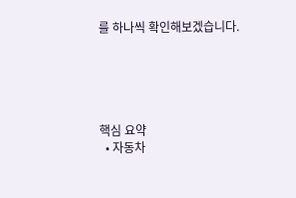를 하나씩 확인해보겠습니다.





핵심 요약
  • 자동차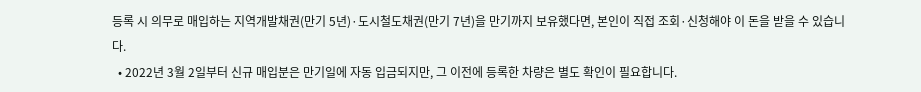등록 시 의무로 매입하는 지역개발채권(만기 5년)·도시철도채권(만기 7년)을 만기까지 보유했다면, 본인이 직접 조회·신청해야 이 돈을 받을 수 있습니다.
  • 2022년 3월 2일부터 신규 매입분은 만기일에 자동 입금되지만, 그 이전에 등록한 차량은 별도 확인이 필요합니다.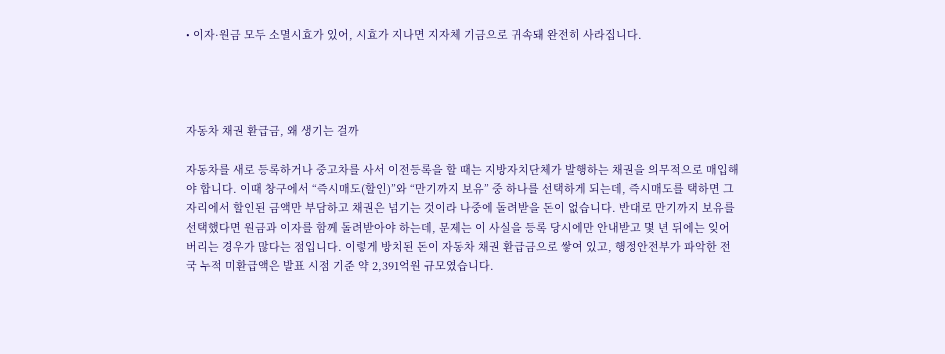• 이자·원금 모두 소멸시효가 있어, 시효가 지나면 지자체 기금으로 귀속돼 완전히 사라집니다.




자동차 채권 환급금, 왜 생기는 걸까

자동차를 새로 등록하거나 중고차를 사서 이전등록을 할 때는 지방자치단체가 발행하는 채권을 의무적으로 매입해야 합니다. 이때 창구에서 “즉시매도(할인)”와 “만기까지 보유” 중 하나를 선택하게 되는데, 즉시매도를 택하면 그 자리에서 할인된 금액만 부담하고 채권은 넘기는 것이라 나중에 돌려받을 돈이 없습니다. 반대로 만기까지 보유를 선택했다면 원금과 이자를 함께 돌려받아야 하는데, 문제는 이 사실을 등록 당시에만 안내받고 몇 년 뒤에는 잊어버리는 경우가 많다는 점입니다. 이렇게 방치된 돈이 자동차 채권 환급금으로 쌓여 있고, 행정안전부가 파악한 전국 누적 미환급액은 발표 시점 기준 약 2,391억원 규모였습니다.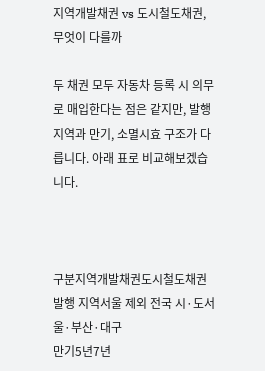지역개발채권 vs 도시철도채권, 무엇이 다를까

두 채권 모두 자동차 등록 시 의무로 매입한다는 점은 같지만, 발행 지역과 만기, 소멸시효 구조가 다릅니다. 아래 표로 비교해보겠습니다.



구분지역개발채권도시철도채권
발행 지역서울 제외 전국 시·도서울·부산·대구
만기5년7년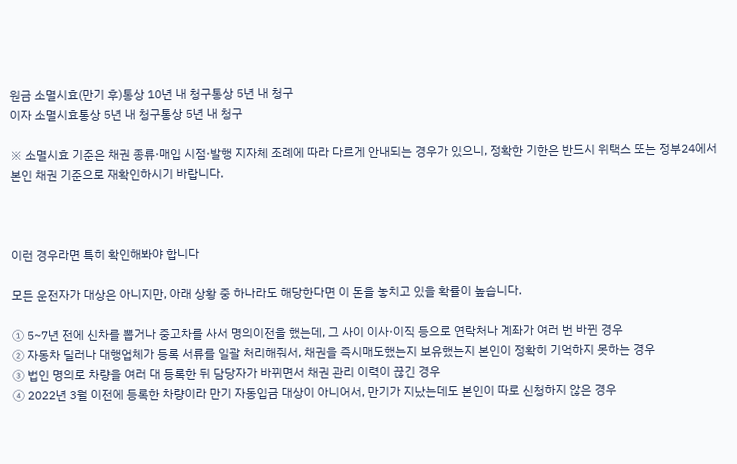원금 소멸시효(만기 후)통상 10년 내 청구통상 5년 내 청구
이자 소멸시효통상 5년 내 청구통상 5년 내 청구

※ 소멸시효 기준은 채권 종류·매입 시점·발행 지자체 조례에 따라 다르게 안내되는 경우가 있으니, 정확한 기한은 반드시 위택스 또는 정부24에서 본인 채권 기준으로 재확인하시기 바랍니다.



이런 경우라면 특히 확인해봐야 합니다

모든 운전자가 대상은 아니지만, 아래 상황 중 하나라도 해당한다면 이 돈을 놓치고 있을 확률이 높습니다.

① 5~7년 전에 신차를 뽑거나 중고차를 사서 명의이전을 했는데, 그 사이 이사·이직 등으로 연락처나 계좌가 여러 번 바뀐 경우
② 자동차 딜러나 대행업체가 등록 서류를 일괄 처리해줘서, 채권을 즉시매도했는지 보유했는지 본인이 정확히 기억하지 못하는 경우
③ 법인 명의로 차량을 여러 대 등록한 뒤 담당자가 바뀌면서 채권 관리 이력이 끊긴 경우
④ 2022년 3월 이전에 등록한 차량이라 만기 자동입금 대상이 아니어서, 만기가 지났는데도 본인이 따로 신청하지 않은 경우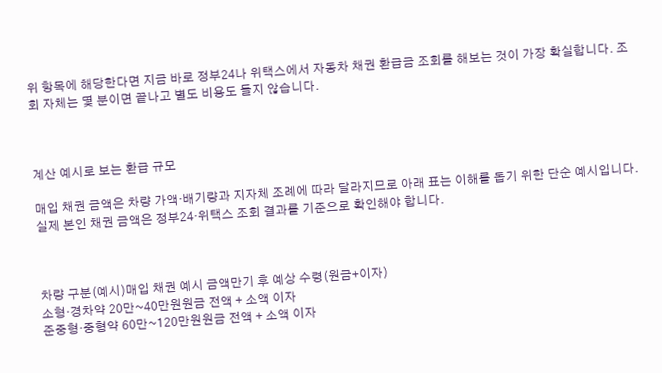위 항목에 해당한다면 지금 바로 정부24나 위택스에서 자동차 채권 환급금 조회를 해보는 것이 가장 확실합니다. 조회 자체는 몇 분이면 끝나고 별도 비용도 들지 않습니다.



계산 예시로 보는 환급 규모

매입 채권 금액은 차량 가액·배기량과 지자체 조례에 따라 달라지므로 아래 표는 이해를 돕기 위한 단순 예시입니다. 실제 본인 채권 금액은 정부24·위택스 조회 결과를 기준으로 확인해야 합니다.



차량 구분(예시)매입 채권 예시 금액만기 후 예상 수령(원금+이자)
소형·경차약 20만~40만원원금 전액 + 소액 이자
준중형·중형약 60만~120만원원금 전액 + 소액 이자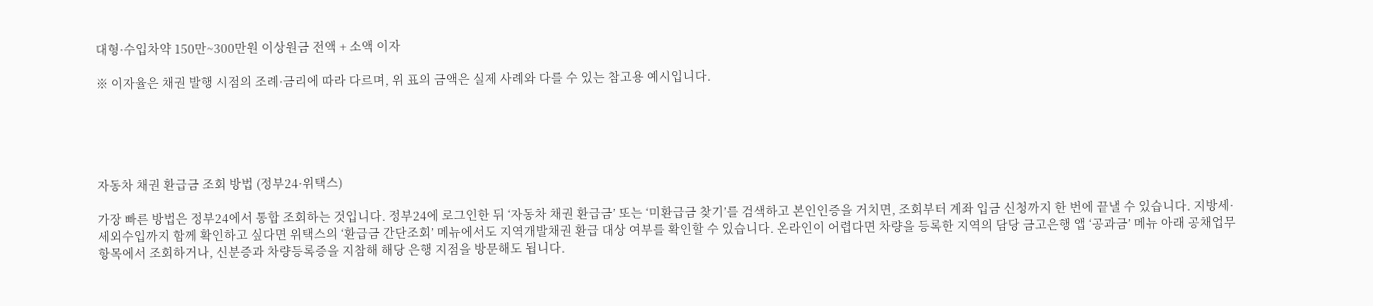대형·수입차약 150만~300만원 이상원금 전액 + 소액 이자

※ 이자율은 채권 발행 시점의 조례·금리에 따라 다르며, 위 표의 금액은 실제 사례와 다를 수 있는 참고용 예시입니다.





자동차 채권 환급금 조회 방법 (정부24·위택스)

가장 빠른 방법은 정부24에서 통합 조회하는 것입니다. 정부24에 로그인한 뒤 ‘자동차 채권 환급금’ 또는 ‘미환급금 찾기’를 검색하고 본인인증을 거치면, 조회부터 계좌 입금 신청까지 한 번에 끝낼 수 있습니다. 지방세·세외수입까지 함께 확인하고 싶다면 위택스의 ‘환급금 간단조회’ 메뉴에서도 지역개발채권 환급 대상 여부를 확인할 수 있습니다. 온라인이 어렵다면 차량을 등록한 지역의 담당 금고은행 앱 ‘공과금’ 메뉴 아래 공채업무 항목에서 조회하거나, 신분증과 차량등록증을 지참해 해당 은행 지점을 방문해도 됩니다.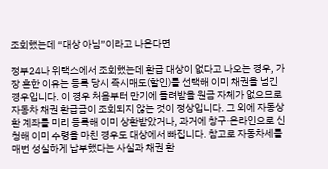조회했는데 “대상 아님”이라고 나온다면

정부24나 위택스에서 조회했는데 환급 대상이 없다고 나오는 경우, 가장 흔한 이유는 등록 당시 즉시매도(할인)를 선택해 이미 채권을 넘긴 경우입니다. 이 경우 처음부터 만기에 돌려받을 원금 자체가 없으므로 자동차 채권 환급금이 조회되지 않는 것이 정상입니다. 그 외에 자동상환 계좌를 미리 등록해 이미 상환받았거나, 과거에 창구·온라인으로 신청해 이미 수령을 마친 경우도 대상에서 빠집니다. 참고로 자동차세를 매번 성실하게 납부했다는 사실과 채권 환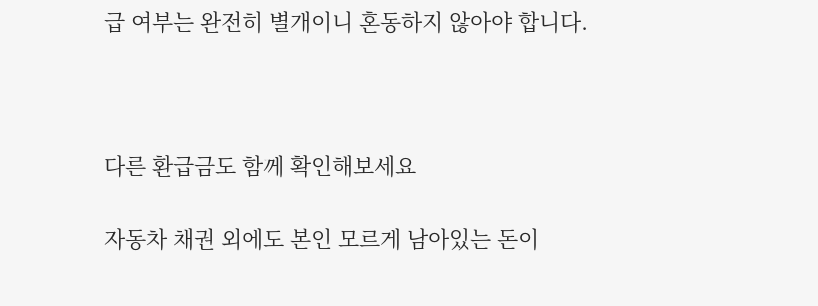급 여부는 완전히 별개이니 혼동하지 않아야 합니다.



다른 환급금도 함께 확인해보세요

자동차 채권 외에도 본인 모르게 남아있는 돈이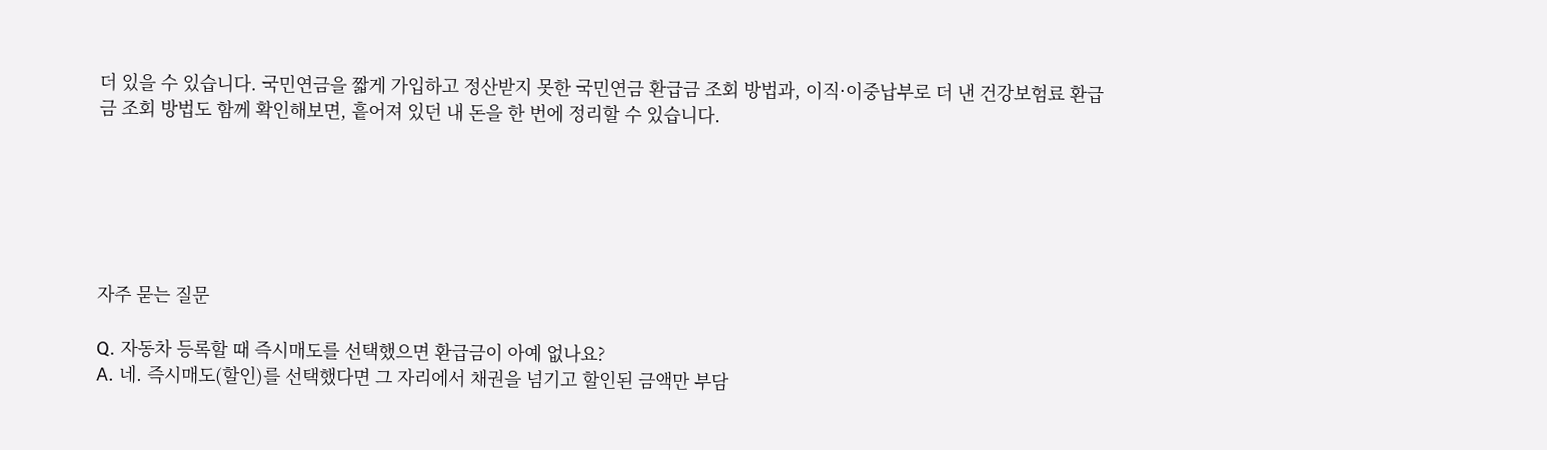더 있을 수 있습니다. 국민연금을 짧게 가입하고 정산받지 못한 국민연금 환급금 조회 방법과, 이직·이중납부로 더 낸 건강보험료 환급금 조회 방법도 함께 확인해보면, 흩어져 있던 내 돈을 한 번에 정리할 수 있습니다.






자주 묻는 질문

Q. 자동차 등록할 때 즉시매도를 선택했으면 환급금이 아예 없나요?
A. 네. 즉시매도(할인)를 선택했다면 그 자리에서 채권을 넘기고 할인된 금액만 부담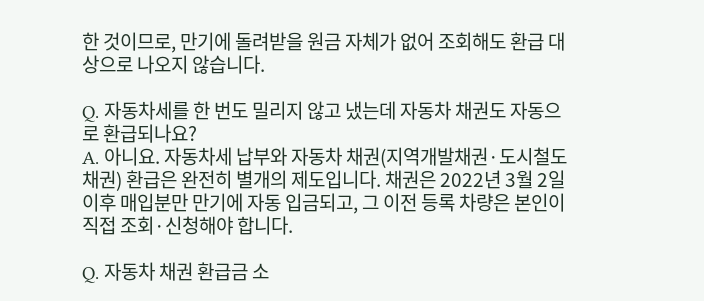한 것이므로, 만기에 돌려받을 원금 자체가 없어 조회해도 환급 대상으로 나오지 않습니다.

Q. 자동차세를 한 번도 밀리지 않고 냈는데 자동차 채권도 자동으로 환급되나요?
A. 아니요. 자동차세 납부와 자동차 채권(지역개발채권·도시철도채권) 환급은 완전히 별개의 제도입니다. 채권은 2022년 3월 2일 이후 매입분만 만기에 자동 입금되고, 그 이전 등록 차량은 본인이 직접 조회·신청해야 합니다.

Q. 자동차 채권 환급금 소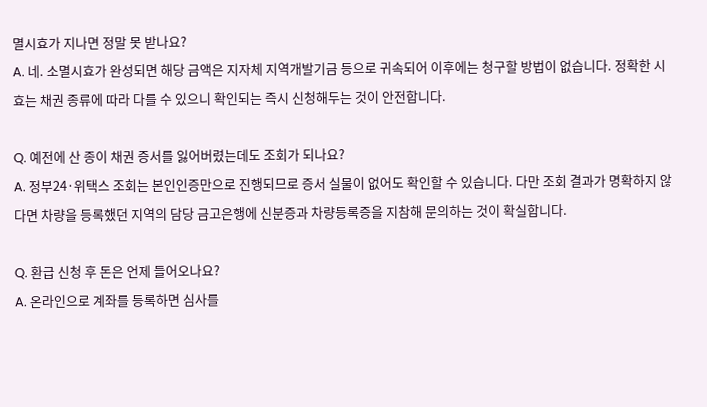멸시효가 지나면 정말 못 받나요?
A. 네. 소멸시효가 완성되면 해당 금액은 지자체 지역개발기금 등으로 귀속되어 이후에는 청구할 방법이 없습니다. 정확한 시효는 채권 종류에 따라 다를 수 있으니 확인되는 즉시 신청해두는 것이 안전합니다.

Q. 예전에 산 종이 채권 증서를 잃어버렸는데도 조회가 되나요?
A. 정부24·위택스 조회는 본인인증만으로 진행되므로 증서 실물이 없어도 확인할 수 있습니다. 다만 조회 결과가 명확하지 않다면 차량을 등록했던 지역의 담당 금고은행에 신분증과 차량등록증을 지참해 문의하는 것이 확실합니다.

Q. 환급 신청 후 돈은 언제 들어오나요?
A. 온라인으로 계좌를 등록하면 심사를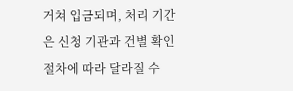거쳐 입금되며, 처리 기간은 신청 기관과 건별 확인 절차에 따라 달라질 수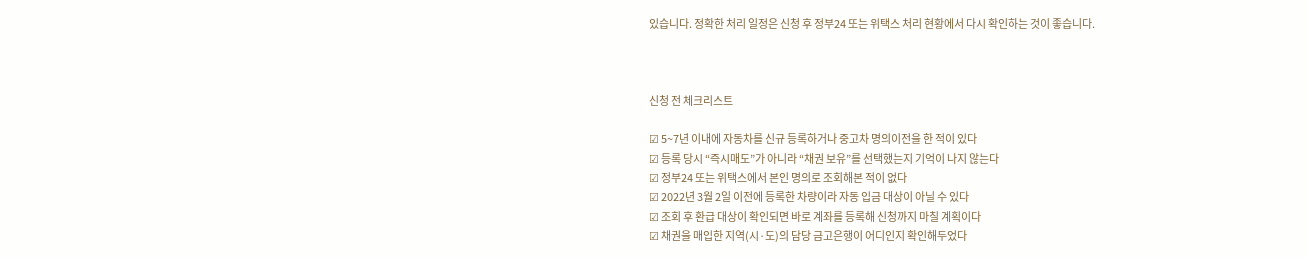있습니다. 정확한 처리 일정은 신청 후 정부24 또는 위택스 처리 현황에서 다시 확인하는 것이 좋습니다.



신청 전 체크리스트

☑ 5~7년 이내에 자동차를 신규 등록하거나 중고차 명의이전을 한 적이 있다
☑ 등록 당시 “즉시매도”가 아니라 “채권 보유”를 선택했는지 기억이 나지 않는다
☑ 정부24 또는 위택스에서 본인 명의로 조회해본 적이 없다
☑ 2022년 3월 2일 이전에 등록한 차량이라 자동 입금 대상이 아닐 수 있다
☑ 조회 후 환급 대상이 확인되면 바로 계좌를 등록해 신청까지 마칠 계획이다
☑ 채권을 매입한 지역(시·도)의 담당 금고은행이 어디인지 확인해두었다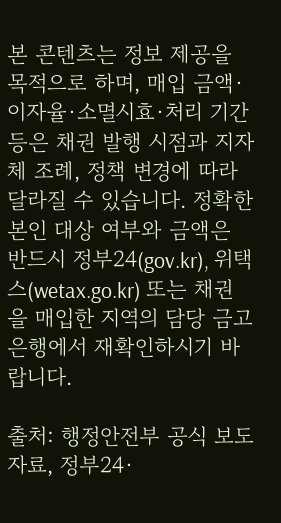본 콘텐츠는 정보 제공을 목적으로 하며, 매입 금액·이자율·소멸시효·처리 기간 등은 채권 발행 시점과 지자체 조례, 정책 변경에 따라 달라질 수 있습니다. 정확한 본인 대상 여부와 금액은 반드시 정부24(gov.kr), 위택스(wetax.go.kr) 또는 채권을 매입한 지역의 담당 금고은행에서 재확인하시기 바랍니다.

출처: 행정안전부 공식 보도자료, 정부24·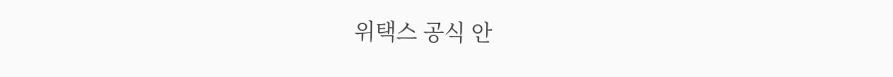위택스 공식 안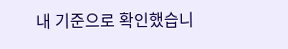내 기준으로 확인했습니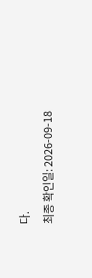다.
최종 확인일: 2026-09-18